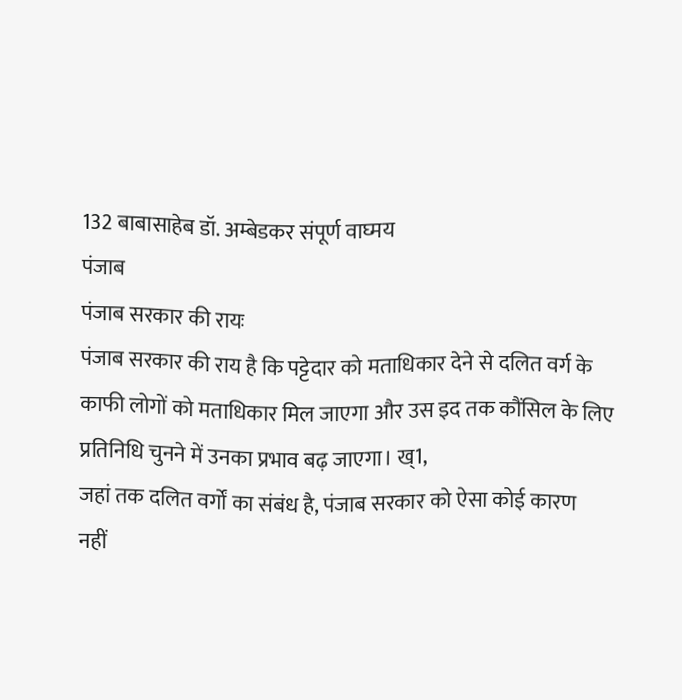132 बाबासाहेब डॉ. अम्बेडकर संपूर्ण वाघ्मय
पंजाब
पंजाब सरकार की रायः
पंजाब सरकार की राय है कि पट्टेदार को मताधिकार देने से दलित वर्ग के
काफी लोगों को मताधिकार मिल जाएगा और उस इद तक कौंसिल के लिए
प्रतिनिधि चुनने में उनका प्रभाव बढ़ जाएगा। ख्1,
जहां तक दलित वर्गों का संबंध है, पंजाब सरकार को ऐसा कोई कारण
नहीं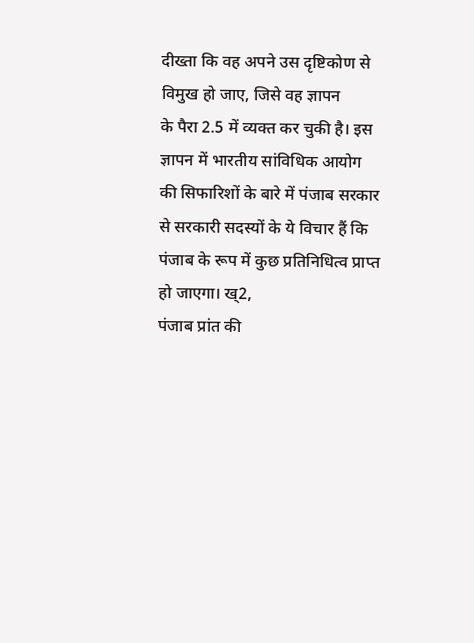दीख्ता कि वह अपने उस दृष्टिकोण से विमुख हो जाए, जिसे वह ज्ञापन
के पैरा 2.5 में व्यक्त कर चुकी है। इस ज्ञापन में भारतीय सांविधिक आयोग
की सिफारिशों के बारे में पंजाब सरकार से सरकारी सदस्यों के ये विचार हैं कि
पंजाब के रूप में कुछ प्रतिनिधित्व प्राप्त हो जाएगा। ख्2,
पंजाब प्रांत की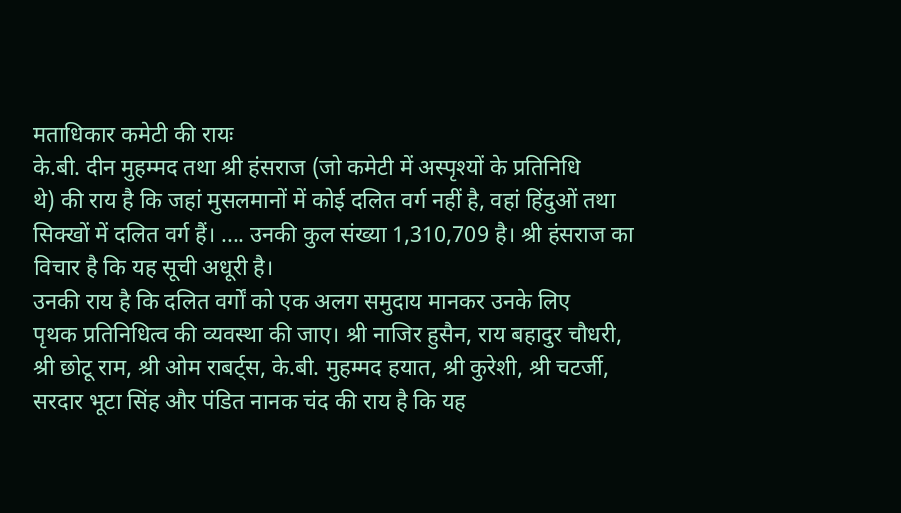मताधिकार कमेटी की रायः
के.बी. दीन मुहम्मद तथा श्री हंसराज (जो कमेटी में अस्पृश्यों के प्रतिनिधि
थे) की राय है कि जहां मुसलमानों में कोई दलित वर्ग नहीं है, वहां हिंदुओं तथा
सिक्खों में दलित वर्ग हैं। .... उनकी कुल संख्या 1,310,709 है। श्री हंसराज का
विचार है कि यह सूची अधूरी है।
उनकी राय है कि दलित वर्गों को एक अलग समुदाय मानकर उनके लिए
पृथक प्रतिनिधित्व की व्यवस्था की जाए। श्री नाजिर हुसैन, राय बहादुर चौधरी,
श्री छोटू राम, श्री ओम राबर्ट्स, के.बी. मुहम्मद हयात, श्री कुरेशी, श्री चटर्जी,
सरदार भूटा सिंह और पंडित नानक चंद की राय है कि यह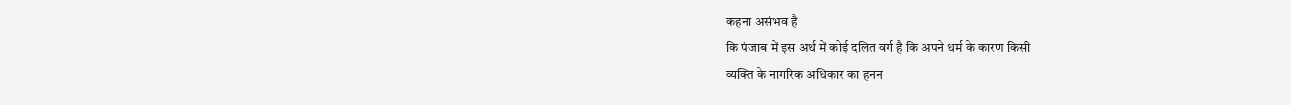कहना असंभव है
कि पंजाब में इस अर्थ में कोई दलित वर्ग है कि अपने धर्म के कारण किसी
व्यक्ति के नागरिक अधिकार का हनन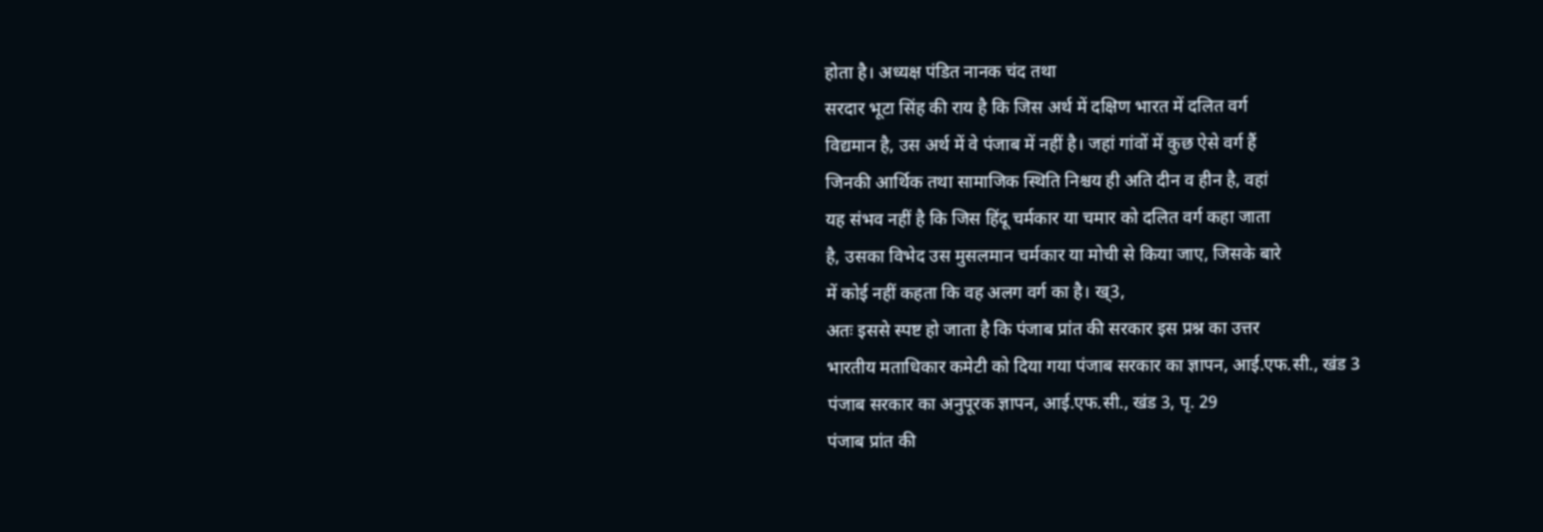होता है। अध्यक्ष पंडित नानक चंद तथा
सरदार भूटा सिंह की राय है कि जिस अर्थ में दक्षिण भारत में दलित वर्ग
विद्यमान है, उस अर्थ में वे पंजाब में नहीं है। जहां गांवों में कुछ ऐसे वर्ग हैं
जिनकी आर्थिक तथा सामाजिक स्थिति निश्चय ही अति दीन व हीन है, वहां
यह संभव नहीं है कि जिस हिंदू चर्मकार या चमार को दलित वर्ग कहा जाता
है, उसका विभेद उस मुसलमान चर्मकार या मोची से किया जाए, जिसके बारे
में कोई नहीं कहता कि वह अलग वर्ग का है। ख्3,
अतः इससे स्पष्ट हो जाता है कि पंजाब प्रांत की सरकार इस प्रश्न का उत्तर
भारतीय मताधिकार कमेटी को दिया गया पंजाब सरकार का ज्ञापन, आई.एफ.सी., खंड 3
पंजाब सरकार का अनुपूरक ज्ञापन, आई.एफ.सी., खंड 3, पृ. 29
पंजाब प्रांत की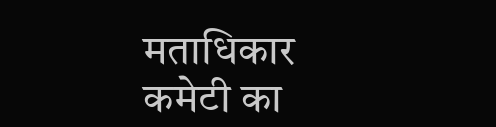मताधिकार कमेटी का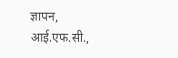ज्ञापन, आई.एफ.सी.,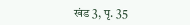खंड 3, पृ. 35